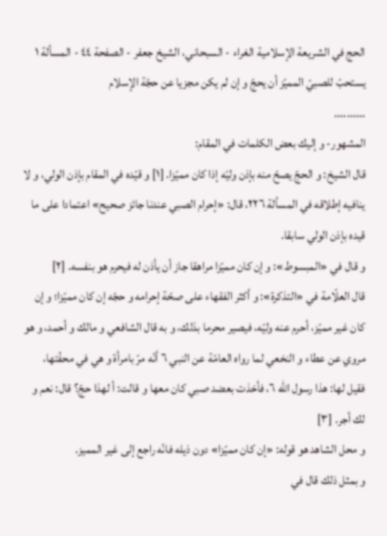الحج في الشريعة الإسلامية الغراء - السبحاني، الشيخ جعفر - الصفحة ٤٤ - المسألة ١ يستحبّ للصبيّ المميّز أن يحجّ و إن لم يكن مجزيا عن حجّة الإسلام
..........
المشهور- و إليك بعض الكلمات في المقام:
قال الشيخ: و الحجّ يصحّ منه بإذن وليّه إذا كان مميّزا. [١] و قيّده في المقام بإذن الولي، و لا ينافيه إطلاقه في المسألة ٢٢٦، قال: «إحرام الصبي عندنا جائز صحيح» اعتمادا على ما قيده بإذن الولي سابقا.
و قال في «المبسوط»: و إن كان مميّزا مراهقا جاز أن يأذن له فيحرم هو بنفسه. [٢]
قال العلّامة في «التذكرة»: و أكثر الفقهاء على صحّة إحرامه و حجّه إن كان مميّزا؛ و إن كان غير مميّز، أحرم عنه وليّه، فيصير محرما بذلك، و به قال الشافعي و مالك و أحمد، و هو مروي عن عطاء و النخعي لما رواه العامّة عن النبي ٦ أنّه مرّ بامرأة و هي في محفّتها، فقيل لها: هذا رسول اللّه ٦، فأخذت بعضد صبي كان معها و قالت: أ لهذا حجّ؟ قال: نعم و لك أجر. [٣]
و محل الشاهد هو قوله: «إن كان مميّزا» دون ذيله فانّه راجع إلى غير المميز.
و بمثل ذلك قال في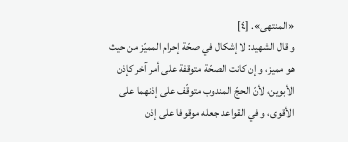«المنتهى». [٤]
و قال الشهيد: لا إشكال في صحّة إحرام المميّز من حيث هو مميز، و إن كانت الصحّة متوقفة على أمر آخر كإذن الأبوين، لأنّ الحجّ المندوب متوقّف على إذنهما على الأقوى، و في القواعد جعله موقوفا على إذن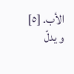الأب. [٥]
و يدلّ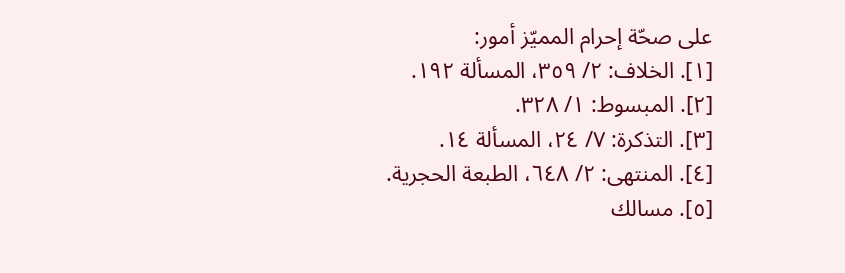على صحّة إحرام المميّز أمور:
[١]. الخلاف: ٢/ ٣٥٩، المسألة ١٩٢.
[٢]. المبسوط: ١/ ٣٢٨.
[٣]. التذكرة: ٧/ ٢٤، المسألة ١٤.
[٤]. المنتهى: ٢/ ٦٤٨، الطبعة الحجرية.
[٥]. مسالك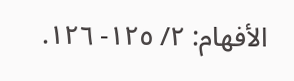الأفهام: ٢/ ١٢٥- ١٢٦.